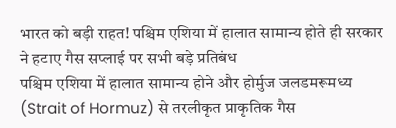भारत को बड़ी राहत! पश्चिम एशिया में हालात सामान्य होते ही सरकार ने हटाए गैस सप्लाई पर सभी बड़े प्रतिबंध
पश्चिम एशिया में हालात सामान्य होने और होर्मुज जलडमरूमध्य (Strait of Hormuz) से तरलीकृत प्राकृतिक गैस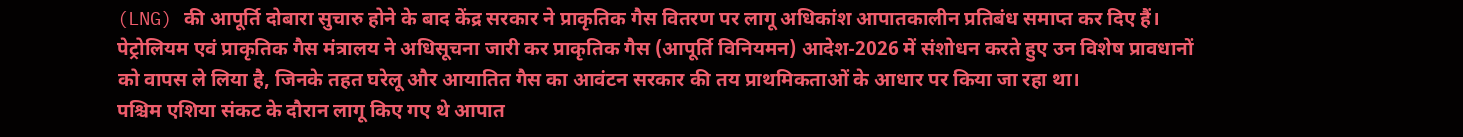(LNG) की आपूर्ति दोबारा सुचारु होने के बाद केंद्र सरकार ने प्राकृतिक गैस वितरण पर लागू अधिकांश आपातकालीन प्रतिबंध समाप्त कर दिए हैं। पेट्रोलियम एवं प्राकृतिक गैस मंत्रालय ने अधिसूचना जारी कर प्राकृतिक गैस (आपूर्ति विनियमन) आदेश-2026 में संशोधन करते हुए उन विशेष प्रावधानों को वापस ले लिया है, जिनके तहत घरेलू और आयातित गैस का आवंटन सरकार की तय प्राथमिकताओं के आधार पर किया जा रहा था।
पश्चिम एशिया संकट के दौरान लागू किए गए थे आपात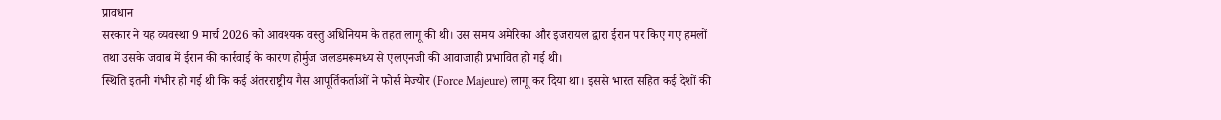प्रावधान
सरकार ने यह व्यवस्था 9 मार्च 2026 को आवश्यक वस्तु अधिनियम के तहत लागू की थी। उस समय अमेरिका और इजरायल द्वारा ईरान पर किए गए हमलों तथा उसके जवाब में ईरान की कार्रवाई के कारण होर्मुज जलडमरूमध्य से एलएनजी की आवाजाही प्रभावित हो गई थी।
स्थिति इतनी गंभीर हो गई थी कि कई अंतरराष्ट्रीय गैस आपूर्तिकर्ताओं ने फोर्स मेज्योर (Force Majeure) लागू कर दिया था। इससे भारत सहित कई देशों की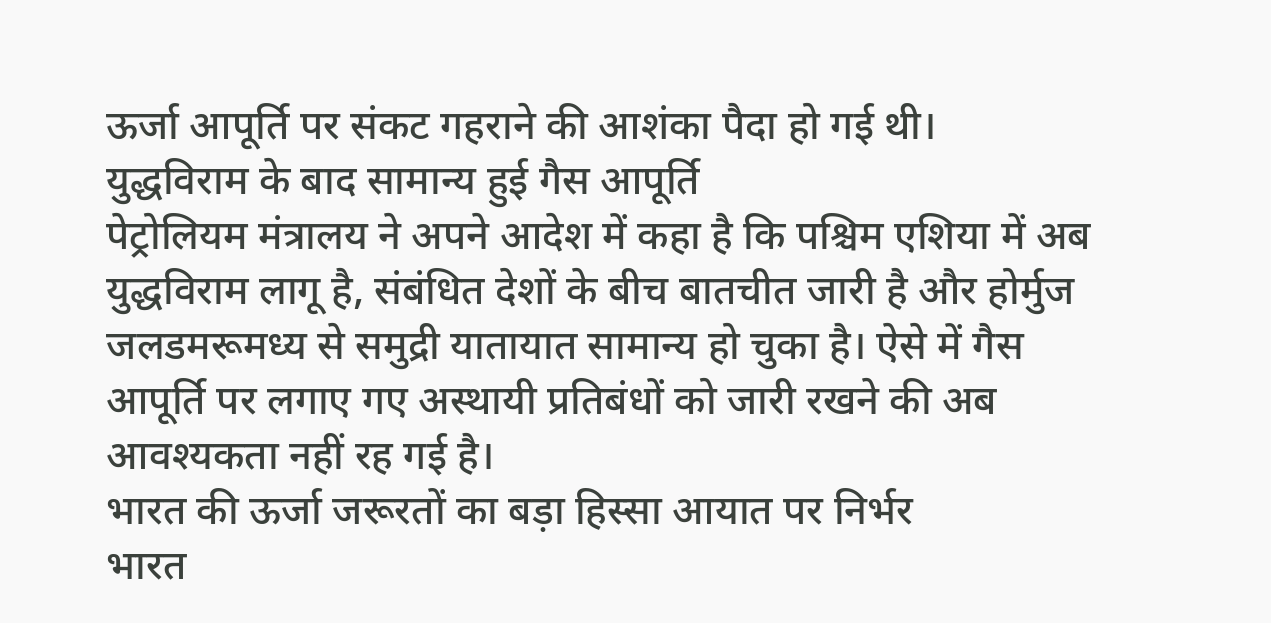ऊर्जा आपूर्ति पर संकट गहराने की आशंका पैदा हो गई थी।
युद्धविराम के बाद सामान्य हुई गैस आपूर्ति
पेट्रोलियम मंत्रालय ने अपने आदेश में कहा है कि पश्चिम एशिया में अब युद्धविराम लागू है, संबंधित देशों के बीच बातचीत जारी है और होर्मुज जलडमरूमध्य से समुद्री यातायात सामान्य हो चुका है। ऐसे में गैस आपूर्ति पर लगाए गए अस्थायी प्रतिबंधों को जारी रखने की अब आवश्यकता नहीं रह गई है।
भारत की ऊर्जा जरूरतों का बड़ा हिस्सा आयात पर निर्भर
भारत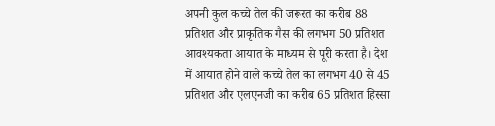अपनी कुल कच्चे तेल की जरूरत का करीब 88 प्रतिशत और प्राकृतिक गैस की लगभग 50 प्रतिशत आवश्यकता आयात के माध्यम से पूरी करता है। देश में आयात होने वाले कच्चे तेल का लगभग 40 से 45 प्रतिशत और एलएनजी का करीब 65 प्रतिशत हिस्सा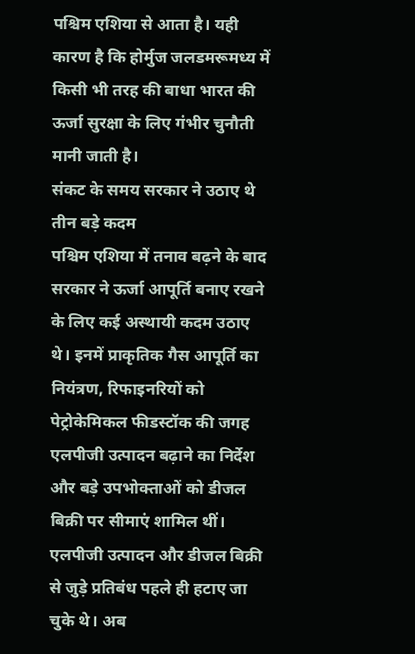पश्चिम एशिया से आता है। यही कारण है कि होर्मुज जलडमरूमध्य में किसी भी तरह की बाधा भारत की ऊर्जा सुरक्षा के लिए गंभीर चुनौती मानी जाती है।
संकट के समय सरकार ने उठाए थे तीन बड़े कदम
पश्चिम एशिया में तनाव बढ़ने के बाद सरकार ने ऊर्जा आपूर्ति बनाए रखने के लिए कई अस्थायी कदम उठाए थे। इनमें प्राकृतिक गैस आपूर्ति का नियंत्रण, रिफाइनरियों को पेट्रोकेमिकल फीडस्टॉक की जगह एलपीजी उत्पादन बढ़ाने का निर्देश और बड़े उपभोक्ताओं को डीजल बिक्री पर सीमाएं शामिल थीं। एलपीजी उत्पादन और डीजल बिक्री से जुड़े प्रतिबंध पहले ही हटाए जा चुके थे। अब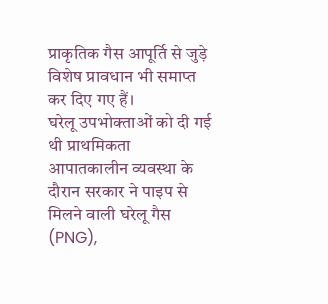प्राकृतिक गैस आपूर्ति से जुड़े विशेष प्रावधान भी समाप्त कर दिए गए हैं।
घरेलू उपभोक्ताओं को दी गई थी प्राथमिकता
आपातकालीन व्यवस्था के दौरान सरकार ने पाइप से मिलने वाली घरेलू गैस (PNG),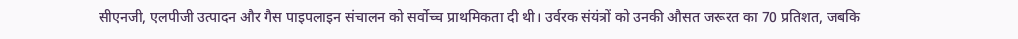सीएनजी, एलपीजी उत्पादन और गैस पाइपलाइन संचालन को सर्वोच्च प्राथमिकता दी थी। उर्वरक संयंत्रों को उनकी औसत जरूरत का 70 प्रतिशत, जबकि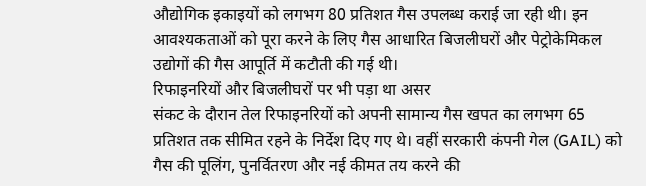औद्योगिक इकाइयों को लगभग 80 प्रतिशत गैस उपलब्ध कराई जा रही थी। इन आवश्यकताओं को पूरा करने के लिए गैस आधारित बिजलीघरों और पेट्रोकेमिकल उद्योगों की गैस आपूर्ति में कटौती की गई थी।
रिफाइनरियों और बिजलीघरों पर भी पड़ा था असर
संकट के दौरान तेल रिफाइनरियों को अपनी सामान्य गैस खपत का लगभग 65 प्रतिशत तक सीमित रहने के निर्देश दिए गए थे। वहीं सरकारी कंपनी गेल (GAIL) को गैस की पूलिंग, पुनर्वितरण और नई कीमत तय करने की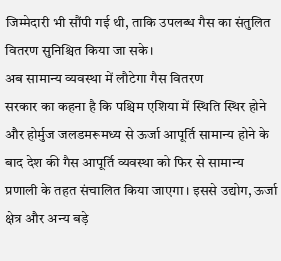जिम्मेदारी भी सौंपी गई थी, ताकि उपलब्ध गैस का संतुलित वितरण सुनिश्चित किया जा सके।
अब सामान्य व्यवस्था में लौटेगा गैस वितरण
सरकार का कहना है कि पश्चिम एशिया में स्थिति स्थिर होने और होर्मुज जलडमरूमध्य से ऊर्जा आपूर्ति सामान्य होने के बाद देश की गैस आपूर्ति व्यवस्था को फिर से सामान्य प्रणाली के तहत संचालित किया जाएगा। इससे उद्योग, ऊर्जा क्षेत्र और अन्य बड़े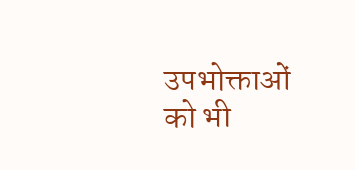उपभोक्ताओं को भी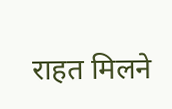राहत मिलने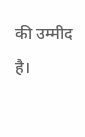की उम्मीद है।